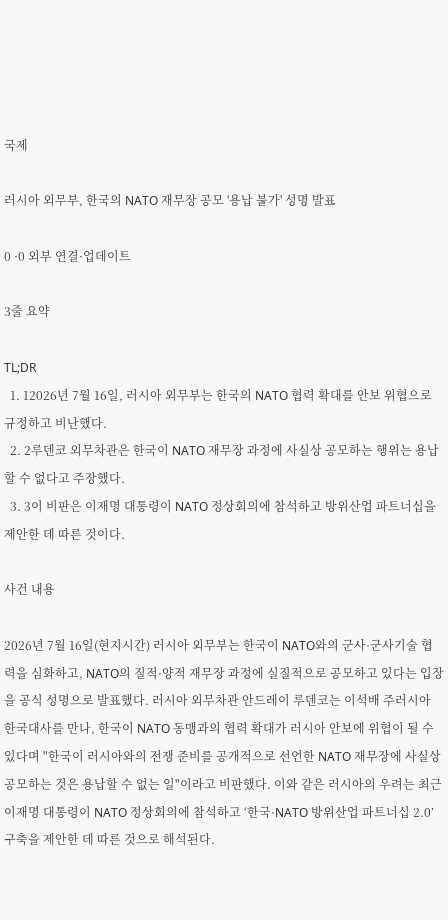국제

러시아 외무부, 한국의 NATO 재무장 공모 '용납 불가' 성명 발표

0 ·0 외부 연결·업데이트

3줄 요약

TL;DR
  1. 12026년 7월 16일, 러시아 외무부는 한국의 NATO 협력 확대를 안보 위협으로 규정하고 비난했다.
  2. 2루덴코 외무차관은 한국이 NATO 재무장 과정에 사실상 공모하는 행위는 용납할 수 없다고 주장했다.
  3. 3이 비판은 이재명 대통령이 NATO 정상회의에 참석하고 방위산업 파트너십을 제안한 데 따른 것이다.

사건 내용

2026년 7월 16일(현지시간) 러시아 외무부는 한국이 NATO와의 군사·군사기술 협력을 심화하고, NATO의 질적·양적 재무장 과정에 실질적으로 공모하고 있다는 입장을 공식 성명으로 발표했다. 러시아 외무차관 안드레이 루덴코는 이석배 주러시아 한국대사를 만나, 한국이 NATO 동맹과의 협력 확대가 러시아 안보에 위협이 될 수 있다며 "한국이 러시아와의 전쟁 준비를 공개적으로 선언한 NATO 재무장에 사실상 공모하는 것은 용납할 수 없는 일"이라고 비판했다. 이와 같은 러시아의 우려는 최근 이재명 대통령이 NATO 정상회의에 참석하고 ‘한국·NATO 방위산업 파트너십 2.0’ 구축을 제안한 데 따른 것으로 해석된다.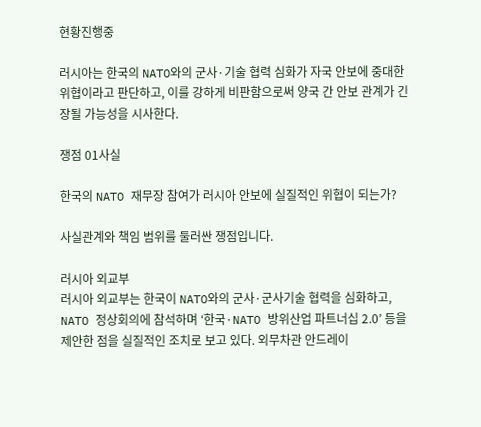현황진행중

러시아는 한국의 NATO와의 군사·기술 협력 심화가 자국 안보에 중대한 위협이라고 판단하고, 이를 강하게 비판함으로써 양국 간 안보 관계가 긴장될 가능성을 시사한다.

쟁점 01사실

한국의 NATO 재무장 참여가 러시아 안보에 실질적인 위협이 되는가?

사실관계와 책임 범위를 둘러싼 쟁점입니다.

러시아 외교부
러시아 외교부는 한국이 NATO와의 군사·군사기술 협력을 심화하고, NATO 정상회의에 참석하며 ‘한국·NATO 방위산업 파트너십 2.0’ 등을 제안한 점을 실질적인 조치로 보고 있다. 외무차관 안드레이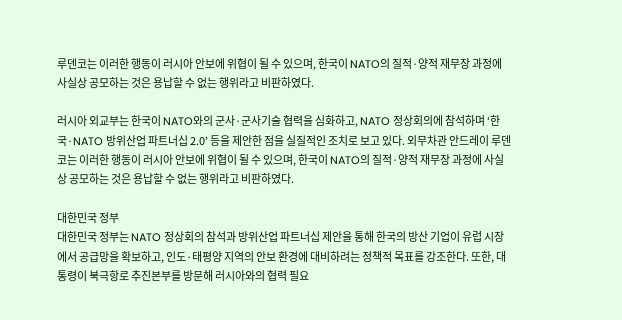루덴코는 이러한 행동이 러시아 안보에 위협이 될 수 있으며, 한국이 NATO의 질적·양적 재무장 과정에 사실상 공모하는 것은 용납할 수 없는 행위라고 비판하였다.

러시아 외교부는 한국이 NATO와의 군사·군사기술 협력을 심화하고, NATO 정상회의에 참석하며 ‘한국·NATO 방위산업 파트너십 2.0’ 등을 제안한 점을 실질적인 조치로 보고 있다. 외무차관 안드레이 루덴코는 이러한 행동이 러시아 안보에 위협이 될 수 있으며, 한국이 NATO의 질적·양적 재무장 과정에 사실상 공모하는 것은 용납할 수 없는 행위라고 비판하였다.

대한민국 정부
대한민국 정부는 NATO 정상회의 참석과 방위산업 파트너십 제안을 통해 한국의 방산 기업이 유럽 시장에서 공급망을 확보하고, 인도·태평양 지역의 안보 환경에 대비하려는 정책적 목표를 강조한다. 또한, 대통령이 북극항로 추진본부를 방문해 러시아와의 협력 필요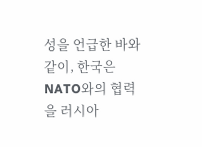성을 언급한 바와 같이, 한국은 NATO와의 협력을 러시아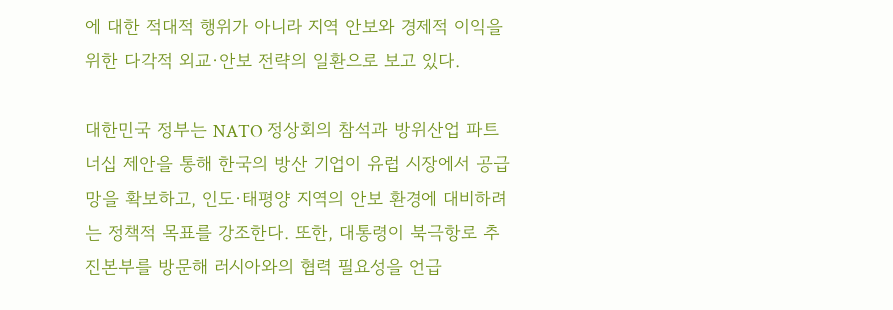에 대한 적대적 행위가 아니라 지역 안보와 경제적 이익을 위한 다각적 외교·안보 전략의 일환으로 보고 있다.

대한민국 정부는 NATO 정상회의 참석과 방위산업 파트너십 제안을 통해 한국의 방산 기업이 유럽 시장에서 공급망을 확보하고, 인도·태평양 지역의 안보 환경에 대비하려는 정책적 목표를 강조한다. 또한, 대통령이 북극항로 추진본부를 방문해 러시아와의 협력 필요성을 언급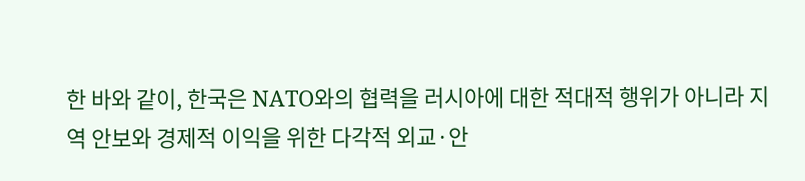한 바와 같이, 한국은 NATO와의 협력을 러시아에 대한 적대적 행위가 아니라 지역 안보와 경제적 이익을 위한 다각적 외교·안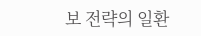보 전략의 일환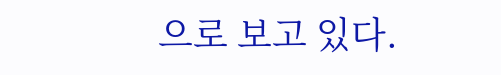으로 보고 있다.